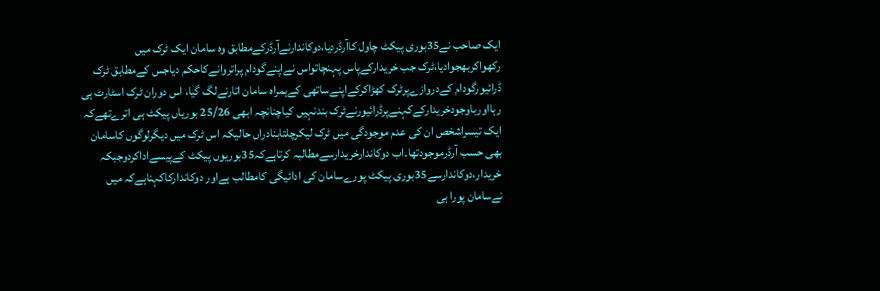ایک صاحب نے35بوری پیکٹ چاول کاآرڈردیا،دوکاندارنےآرڈرکےمطابق وہ سامان ایک ٹرک میں رکھواکربھجوادیا،ٹرک جب خریدارکےپاس پہنچاتواس نےاپنےگودام پراتروانےکاحکم دیاجس کےمطابق ٹرک ڈرائیورگودام کےدروازےپرٹرک کھڑاکرکےاپنےساتھی کےہمراہ سامان اتارنےلگ گیا، اس دوران ٹرک اسٹارٹ ہی رہااورباوجودخریدارکےکہنےپرڈرائیورنےٹرک بندنہیں کیاچنانچہ ابھی 25/26 بوریاں پیکٹ ہی اترےتھےکہ ایک تیسراشخص ان کی عدم موجودگی میں ٹرک لیکرچلتابنادراں حالیکہ اس ٹرک میں دیگرلوگوں کاسامان بھی حسب آرڈرموجودتھا۔اب دوکاندارخریدارسےمطالبہ کرتاہےکہ35بوریوں پیکٹ کےپیسےاداکردوجبکہ خریدار،دوکاندارسے35بوری پیکٹ پورےسامان کی ادائیگی کامطالب ہےاور دوکاندارکاکہناہےکہ میں نےسامان پورا ہی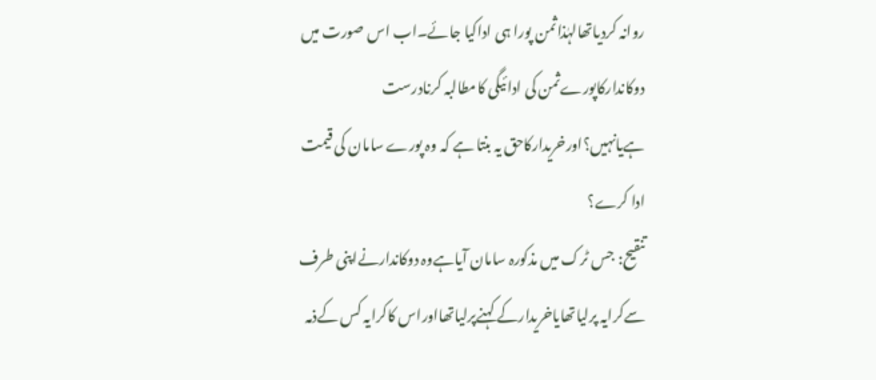روانہ کردیاتھالہٰذاثمن پورا ہی اداکیا جائے۔اب اس صورت میں دوکاندارکاپورےثمن کی ادائیگی کامطالبہ کرنادرست ہےیانہیں؟اورخریدارکاحق یہ بنتا ہے کہ وہ پورے سامان کی قیمت ادا کرے؟
تنقیح: جس ٹرک میں مذکورہ سامان آیاہےوہ دوکاندارنےاپنی طرف سےکرایہ پرلیاتھایاخریدارکے کہنےپرلیاتھااوراس کاکرایہ کس کےذمہ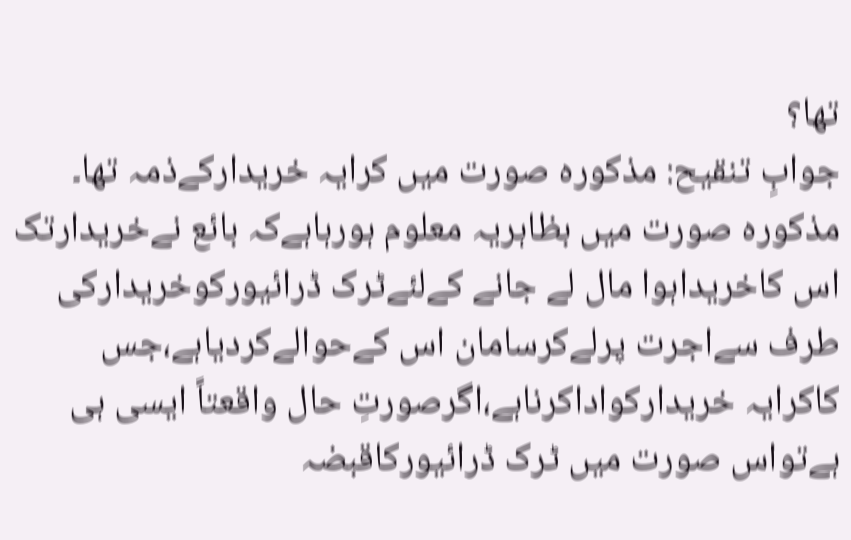تھا؟
جوابِ تنقیح: مذکورہ صورت میں کرایہ خریدارکےذمہ تھا۔
مذکورہ صورت میں بظاہریہ معلوم ہورہاہےکہ بائع نےخریدارتک اس کاخریداہوا مال لے جانے کےلئےٹرک ڈرائیورکوخریدارکی طرف سےاجرت پرلےکرسامان اس کےحوالےکردیاہے،جس کاکرایہ خریدارکواداکرناہے،اگرصورتِ حال واقعتاً ایسی ہی ہےتواس صورت میں ٹرک ڈرائیورکاقبضہ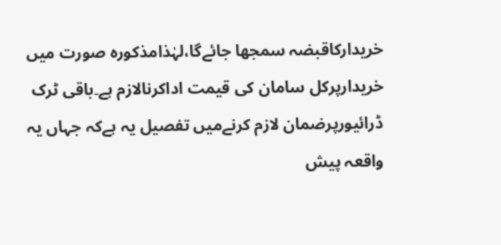خریدارکاقبضہ سمجھا جائےگا،لہٰذامذکورہ صورت میں خریدارپرکل سامان کی قیمت اداکرنالازم ہے۔باقی ٹرک ڈرائیورپرضمان لازم کرنےمیں تفصیل یہ ہےکہ جہاں یہ واقعہ پیش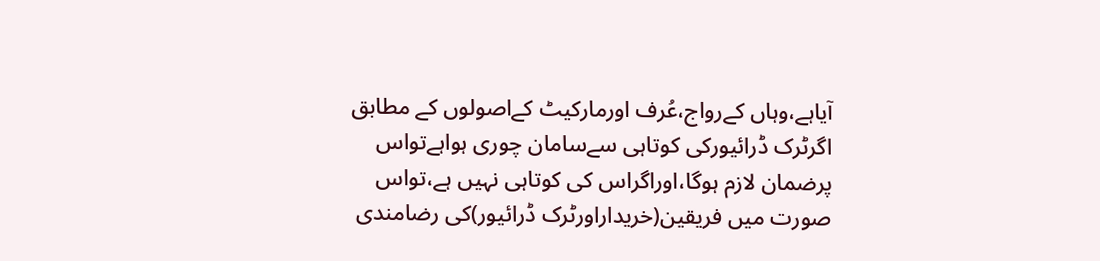آیاہے،وہاں کےرواج،عُرف اورمارکیٹ کےاصولوں کے مطابق اگرٹرک ڈرائیورکی کوتاہی سےسامان چوری ہواہےتواس پرضمان لازم ہوگا،اوراگراس کی کوتاہی نہیں ہے،تواس صورت میں فریقین(خریداراورٹرک ڈرائیور)کی رضامندی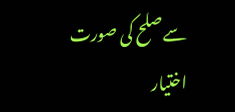سےصلح کی صورت اختیار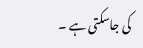کی جاسکتی ہے ۔